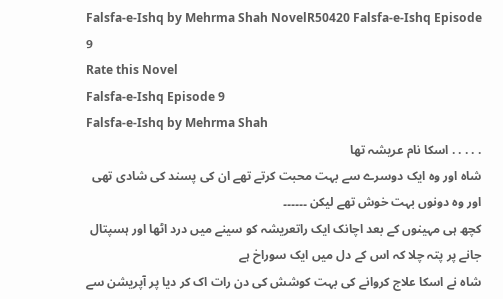Falsfa-e-Ishq by Mehrma Shah NovelR50420 Falsfa-e-Ishq Episode 9
Rate this Novel
Falsfa-e-Ishq Episode 9
Falsfa-e-Ishq by Mehrma Shah
. . . . . اسکا نام عریشہ تھا
شاہ اور وہ ایک دوسرے سے بہت محبت کرتے تھے ان کی پسند کی شادی تھی
اور وہ دونوں بہت خوش تھے لیکن ۔۔۔۔۔۔
کچھ ہی مہینوں کے بعد اچانک ایک راتعریشہ کو سینے میں درد اٹھا اور ہسپتال جانے پر پتہ چلا کہ اس کے دل میں ایک سوراخ ہے
شاہ نے اسکا علاج کروانے کی بہت کوشش کی دن رات اک کر دیا پر آپریشن سے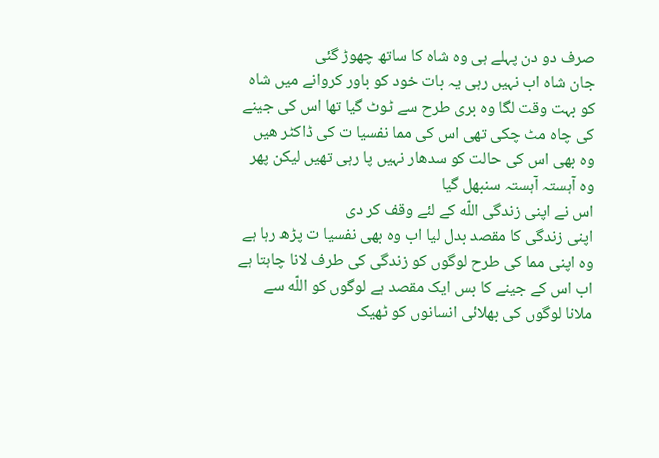صرف دو دن پہلے ہی وہ شاہ کا ساتھ چھوڑ گئی
جان شاہ اب نہیں رہی یہ بات خود کو باور کروانے میں شاہ کو بہت وقت لگا وہ بری طرح سے ٹوٹ گیا تھا اس کی جینے کی چاہ مٹ چکی تھی اس کی مما نفسیا ت کی ڈاکٹر ھیں
وہ بھی اس کی حالت کو سدھار نہیں پا رہی تھیں لیکن پھر وہ آہستہ آہستہ سنبھل گیا
اس نے اپنی زندگی اللّه کے لئے وقف کر دی
اپنی زندگی کا مقصد بدل لیا اب وہ بھی نفسیا ت پڑھ رہا ہے وہ اپنی مما کی طرح لوگوں کو زندگی کی طرف لانا چاہتا ہے
اب اس کے جینے کا بس ایک مقصد ہے لوگوں کو اللّه سے ملانا لوگوں کی بھلائی انسانوں کو ٹھیک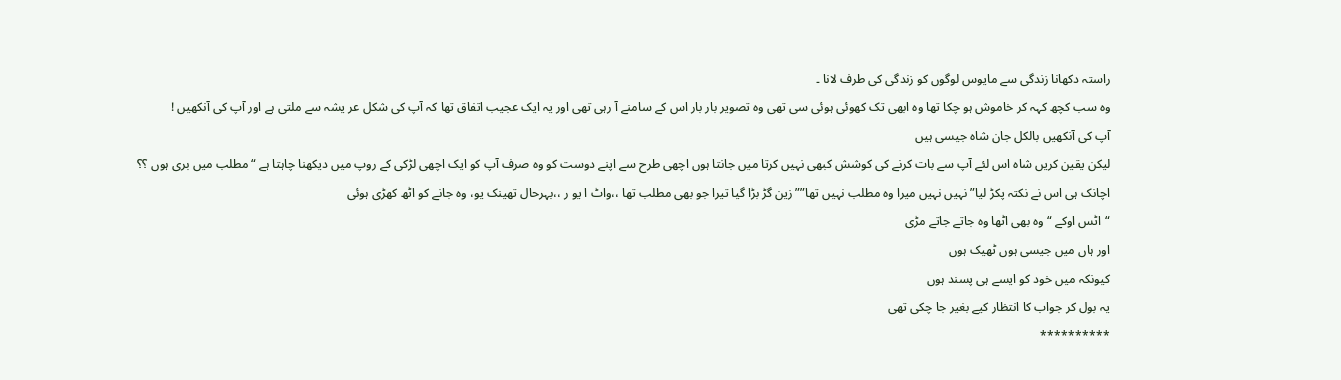راستہ دکھانا زندگی سے مایوس لوگوں کو زندگی کی طرف لانا ۔
وہ سب کچھ کہہ کر خاموش ہو چکا تھا وہ ابھی تک کھوئی ہوئی سی تھی وہ تصویر بار بار اس کے سامنے آ رہی تھی اور یہ ایک عجیب اتفاق تھا کہ آپ کی شکل عر یشہ سے ملتی ہے اور آپ کی آنکھیں !
آپ کی آنکھیں بالکل جان شاہ جیسی ہیں
لیکن یقین کریں شاہ اس لئے آپ سے بات کرنے کی کوشش کبھی نہیں کرتا میں جانتا ہوں اچھی طرح سے اپنے دوست کو وہ صرف آپ کو ایک اچھی لڑکی کے روپ میں دیکھنا چاہتا ہے “مطلب میں بری ہوں ؟؟
اچانک ہی اس نے نکتہ پکڑ لیا” نہیں نہیں میرا وہ مطلب نہیں تھا”” زین گڑ بڑا گیا تیرا جو بھی مطلب تھا ،،واٹ ا یو ر ،،بہرحال تھینک یو، وہ جانے کو اٹھ کھڑی ہوئی
“اٹس اوکے “وہ بھی اٹھا وہ جاتے جاتے مڑی
اور ہاں میں جیسی ہوں ٹھیک ہوں
کیونکہ میں خود کو ایسے ہی پسند ہوں
یہ بول کر جواب کا انتظار کیے بغیر جا چکی تھی
**********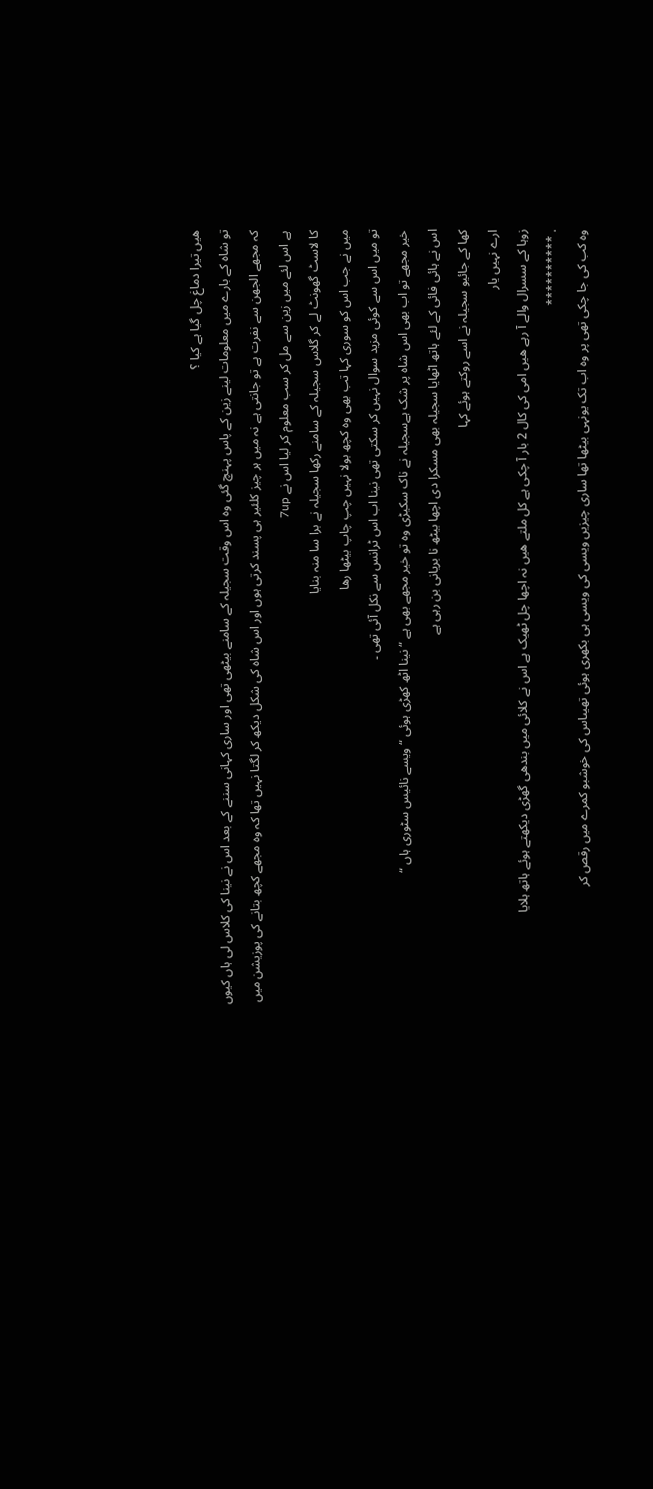ھیں تیرا دماغ چل گیا ہے کیا ؟
تو شاہ کے بارے میں معلومات لینے زین کے پاس پہنچ گئی وہ اس وقت سجیلہ کے سامنے بیٹھی تھی اور ساری کہانی سننے کے بعد اس نے نینا کی کلاس لی ہاں کیوں کہ مجھے الجھن سے نفرت ہے تو جانتی ہے نہ میں ہر چیز کلئیر ہی پسند کرتی ہوں اور اس شاہ کی شکل دیکھ کر لگتا نہیں تھا کہ وہ مجھے کچھ بتانے کی پوزیشن میں ہے اس لئے میں زین سے مل کر سب معلوم کر لیا اس نے 7up
کا لاسٹ گھونٹ لے کر گلاس سجیلہ کے سامنے رکھا سجیلہ نے برا سا منہ بنایا
میں نے جب اس کو سوری کہا تب بھی وہ کچھ بولا نہیں چپ چاپ بیٹھا رھا
تو میں اس سے کوئی مزید سوال نہیں کر سکتی تھی نینا اب اس ٹرانس سے نکل آئی تھی ۔
خیر مجھے تو اب بھی اس شاہ پر شک ہےسجیلہ نے ناک سکیڑی وہ تو خیر مجھے بھی ہے “نینا اٹھ کھڑی ہوئی “ویسے نائیس سٹوری ہاں “
اس نے ہائی فائی کے لئے ہاتھ اٹھایا سجیلہ بھی مسکرا دی اچھا بیٹھ نا بریانی بن رہی ہے
کھا کے جائیو سجیلہ نے اسے روکتے ہوئے کہا
ارے نہیں یار
زوہا کے سسرال والے آ رہے ھیں امی کی کال 2 بار آ چکی ہے کل ملتے ھیں نہ اچھا چل ٹھیک ہے اس نے کلائی میں بندھی گھڑی دیکھتے ہوئے ہاتھ ہلایا
. **********
وہ کب کی جا چکی تھی پر وہ اب تک یونہی بیٹھا تھا ساری چیزیں ویسی کی ویسی ہی بکھری ہوئی تھیںاس کی خوشبو کمرے میں رقص کر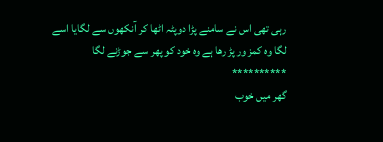رہی تھی اس نے سامنے پڑا دوپٹہ اٹھا کر آنکھوں سے لگایا اسے لگا وہ کمز ور پڑ رھا ہے وہ خود کو پھر سے جوڑنے لگا
**********
گھر میں خوب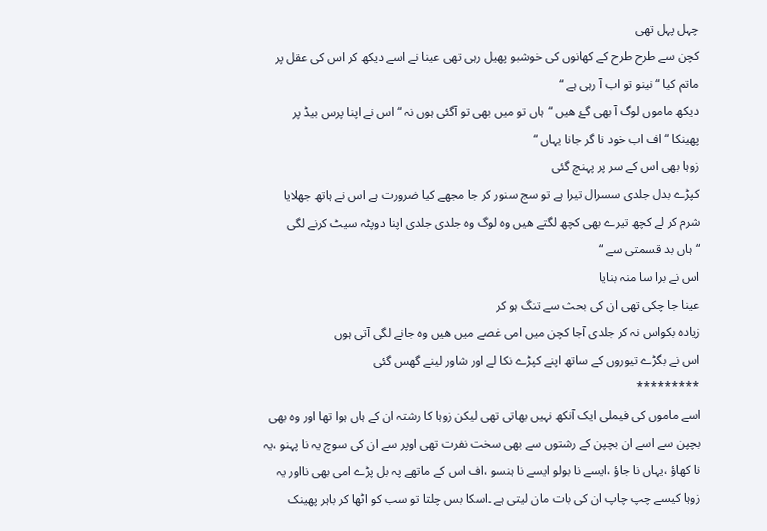چہل پہل تھی
کچن سے طرح طرح کے کھانوں کی خوشبو پھیل رہی تھی عینا نے اسے دیکھ کر اس کی عقل پر ماتم کیا “نینو تو اب آ رہی ہے “
دیکھ ماموں لوگ آ بھی گۓ ھیں “ہاں تو میں بھی تو آگئی ہوں نہ “اس نے اپنا پرس بیڈ پر پھینکا “اف اب خود نا گر جانا یہاں “
زوہا بھی اس کے سر پر پہنچ گئی
کپڑے بدل جلدی سسرال تیرا ہے تو سج سنور کر جا مجھے کیا ضرورت ہے اس نے ہاتھ جھلایا شرم کر لے کچھ تیرے بھی کچھ لگتے ھیں وہ لوگ وہ جلدی جلدی اپنا دوپٹہ سیٹ کرنے لگی “ہاں بد قسمتی سے “
اس نے برا سا منہ بنایا
عینا جا چکی تھی ان کی بحث سے تنگ ہو کر
زیادہ بکواس نہ کر جلدی آجا کچن میں امی غصے میں ھیں وہ جانے لگی آتی ہوں
اس نے بگڑے تیوروں کے ساتھ اپنے کپڑے نکا لے اور شاور لینے گھس گئی
*********
اسے ماموں کی فیملی ایک آنکھ نہیں بھاتی تھی لیکن زوہا کا رشتہ ان کے ہاں ہوا تھا اور وہ بھی بچپن سے اسے ان بچپن کے رشتوں سے بھی سخت نفرت تھی اوپر سے ان کی سوچ یہ نا پہنو ،یہ نا کھاؤ ،یہاں نا جاؤ ،ایسے نا بولو ایسے نا ہنسو ،اف اس کے ماتھے پہ بل پڑے امی بھی نااور یہ زوہا کیسے چپ چاپ ان کی بات مان لیتی ہے ۔اسکا بس چلتا تو سب کو اٹھا کر باہر پھینک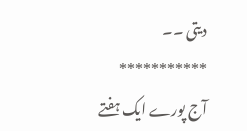دیتی ۔۔
***********
آج پورے ایک ہفتے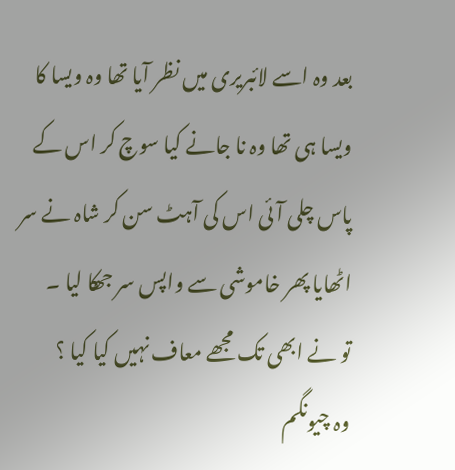بعد وہ اسے لائبریری میں نظر آیا تھا وہ ویسا کا ویسا ہی تھا وہ نا جانے کیا سوچ کر اس کے پاس چلی آئی اس کی آہٹ سن کر شاہ نے سر اٹھایا پھر خاموشی سے واپس سر جھکا لیا ۔
تو نے ابھی تک مجھے معاف نہیں کیا کیا ؟
وہ چیونگم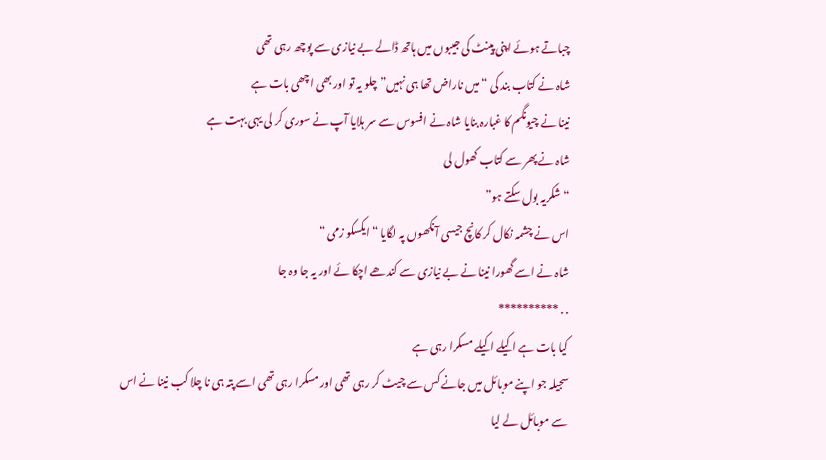چباتے ہوئے اپنی پینٹ کی جیبوں میں ہاتھ ڈالے بے نیازی سے پوچھ رہی تھی
شاہ نے کتاب بند کی “میں ناراض تھا ہی نہیں” چلو یہ تو اور بھی اچھی بات ہے
نینا نے چیونگم کا غبارہ بنایا شاہ نے افسوس سے سر ہلایا آپ نے سوری کر لی یہی بہت ہے
شاہ نے پھر سے کتاب کھول لی
“شکریہ بول سکتے ہو”
اس نے چشمہ نکال کر کانچ جیسی آنکھوں پہ لگایا “ایکسکو زمی “
شاہ نے اسے گھورا نینا نے بے نیازی سے کندھے اچکا ئے اور یہ جا وہ جا
. . **********
کیا بات ہے اکیلے اکیلے مسکرا رہی ہے
سجیلہ جو اپنے موبائل میں جانے کس سے چیٹ کر رہی تھی اور مسکرا رہی تھی اسے پتہ ہی نا چلا کب نینا نے اس سے موبائل لے لیا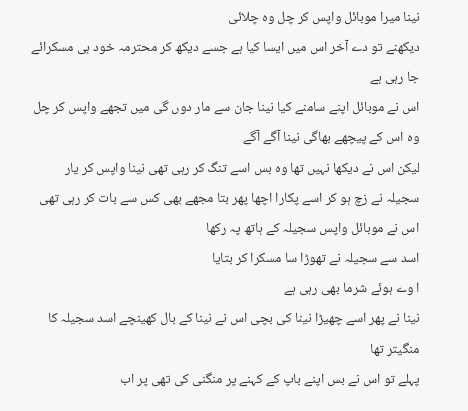نینا میرا موبائل واپس کر چل وہ چلائی
دیکھنے تو دے آخر اس میں ایسا کیا ہے جسے دیکھ کر محترمہ خود ہی مسکرائے جا رہی ہے
اس نے موبائل اپنے سامنے کیا نینا جان سے مار دوں گی میں تجھے واپس کر چل
وہ اس کے پیچھے بھاگی نینا آگے آگے
لیکن اس نے دیکھا نہیں تھا وہ بس اسے تنگ کر رہی تھی نینا واپس کر یار
سجیلہ نے زچ ہو کر اسے پکارا اچھا پھر بتا مجھے بھی کس سے بات کر رہی تھی
اس نے موبائل واپس سجیلہ کے ہاتھ پہ رکھا
اسد سے سجیلہ نے تھوڑا سا مسکرا کر بتایا
ا وے ہوئے شرما بھی رہی ہے
نینا نے پھر اسے چھیڑا نینا کی بچی اس نے نینا کے بال کھینچے اسد سجیلہ کا منگیتر تھا
پہلے تو اس نے بس اپنے باپ کے کہنے پر منگنی کی تھی پر اب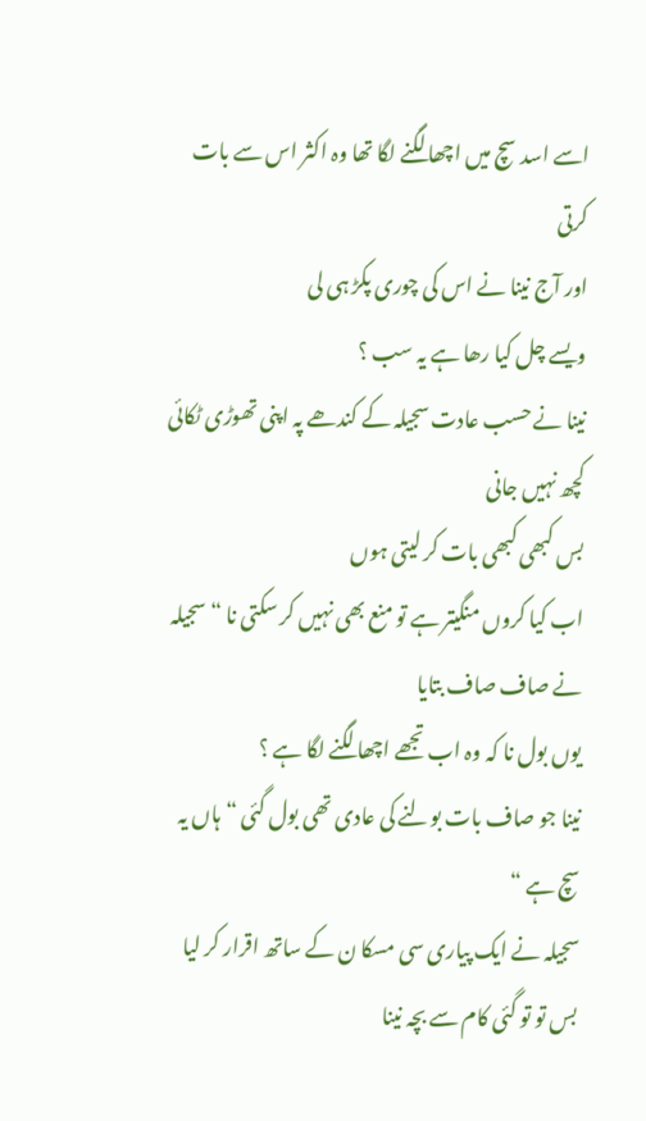اسے اسد سچ میں اچھا لگنے لگا تھا وہ اکثر اس سے بات کرتی
اور آج نینا نے اس کی چوری پکڑ ہی لی
ویسے چل کیا رھا ہے یہ سب ؟
نینا نے حسب عادت سجیلہ کے کندھے پہ اپنی تھوڑی ٹکائی کچھ نہیں جانی
بس کبھی کبھی بات کر لیتی ہوں
اب کیا کروں منگیتر ہے تو منع بھی نہیں کر سکتی نا “سجیلہ نے صاف صاف بتایا
یوں بول نا کہ وہ اب تجھے اچھا لگنے لگا ہے ؟
نینا جو صاف بات بولنے کی عادی تھی بول گئی “ہاں یہ سچ ہے “
سجیلہ نے ایک پیاری سی مسکا ن کے ساتھ اقرار کر لیا بس تو تو گئی کام سے بچہ نینا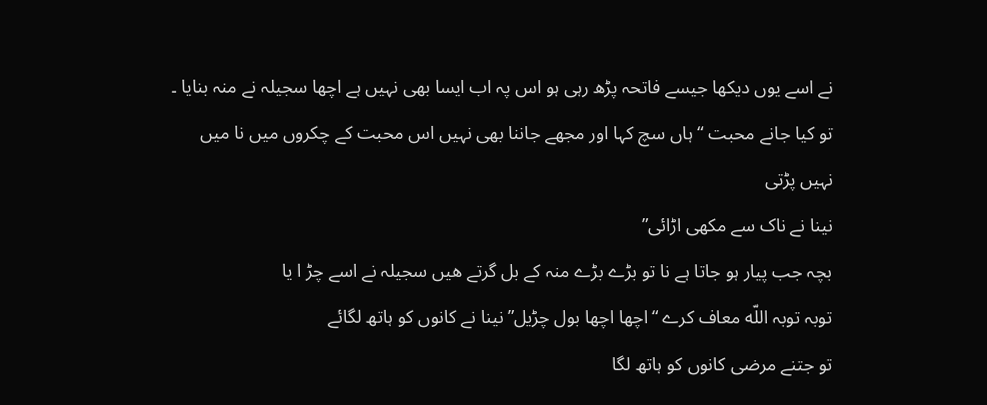نے اسے یوں دیکھا جیسے فاتحہ پڑھ رہی ہو اس پہ اب ایسا بھی نہیں ہے اچھا سجیلہ نے منہ بنایا ۔
تو کیا جانے محبت “ہاں سچ کہا اور مجھے جاننا بھی نہیں اس محبت کے چکروں میں نا میں نہیں پڑتی
نینا نے ناک سے مکھی اڑائی”
بچہ جب پیار ہو جاتا ہے نا تو بڑے بڑے منہ کے بل گرتے ھیں سجیلہ نے اسے چڑ ا یا
توبہ توبہ اللّه معاف کرے “اچھا اچھا بول چڑیل”نینا نے کانوں کو ہاتھ لگائے
تو جتنے مرضی کانوں کو ہاتھ لگا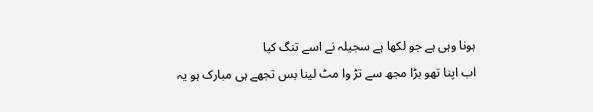ہونا وہی ہے جو لکھا ہے سجیلہ نے اسے تنگ کیا
اب اپنا تھو بڑا مجھ سے تڑ وا مٹ لینا بس تجھے ہی مبارک ہو یہ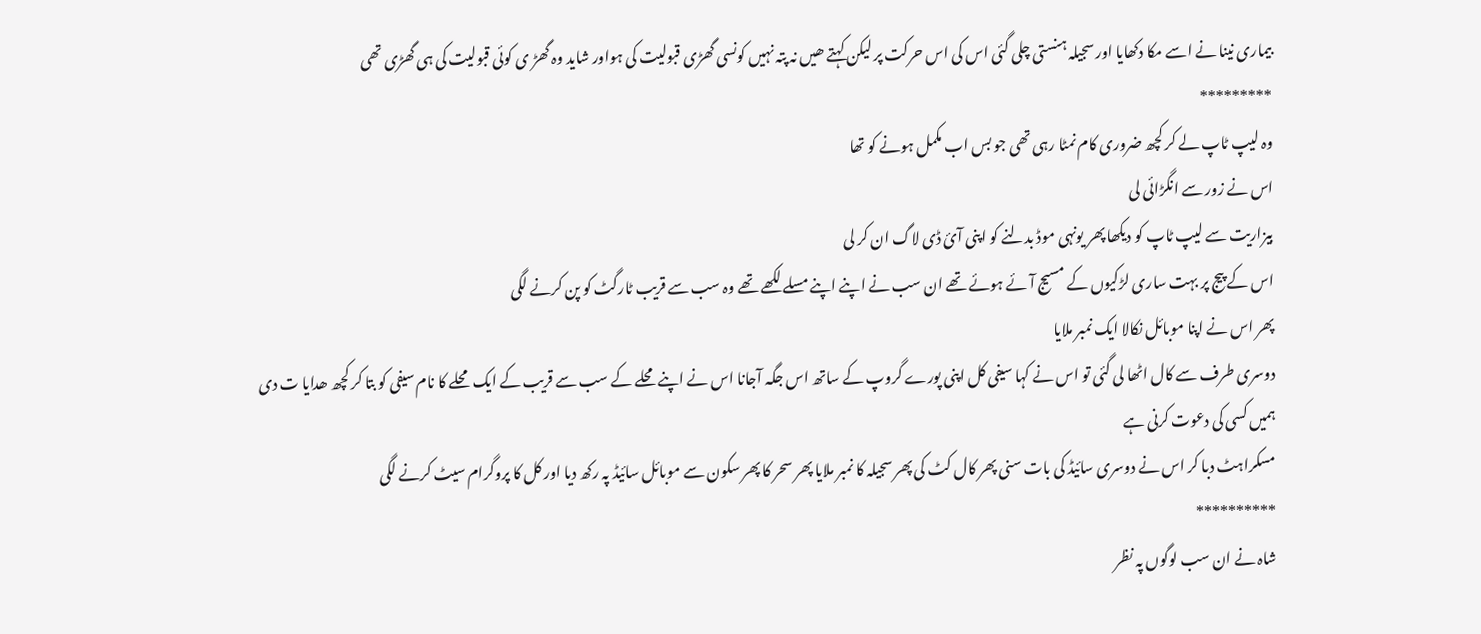بیماری نینا نے اسے مکا دکھایا اور سجیلہ ہنستی چلی گئی اس کی اس حرکت پر لیکن کہتے ھیں نہ پتہ نہیں کونسی گھڑی قبولیت کی ہواور شاید وہ گھڑ ی کوئی قبولیت کی ہی گھڑی تھی
*********
وہ لیپ ٹاپ لے کر کچھ ضروری کام نمٹا رہی تھی جو بس اب مکمل ہونے کو تھا
اس نے زور سے انگڑائی لی
بیزاریت سے لیپ ٹاپ کو دیکھا پھر یونہی موڈ بدلنے کو اپنی آئ ڈی لاگ ان کر لی
اس کے پیج پر بہت ساری لڑکیوں کے مسیج آئے ہوئے تھے ان سب نے اپنے اپنے مسلے لکھے تھے وہ سب سے قریب ٹارگٹ کو پن کرنے لگی
پھر اس نے اپنا موبائل نکالا ایک نمبر ملایا
دوسری طرف سے کال اٹھا لی گئی تو اس نے کہا سیفی کل اپنی پورے گروپ کے ساتھ اس جگہ آجانا اس نے اپنے محلے کے سب سے قریب کے ایک محلے کا نام سیفی کو بتا کر کچھ ھدایا ت دی
ہمیں کسی کی دعوت کرنی ہے
مسکراہٹ دبا کر اس نے دوسری سائیڈ کی بات سنی پھر کال کٹ کی پھر سجیلہ کا نمبر ملایا پھر سحر کا پھر سکون سے موبائل سائیڈ پہ رکھ دیا اور کل کا پروگرام سیٹ کرنے لگی
**********
شاہ نے ان سب لوگوں پہ نظر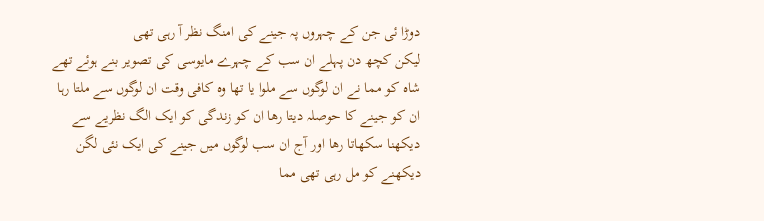دوڑا ئی جن کے چہروں پہ جینے کی امنگ نظر آ رہی تھی
لیکن کچھ دن پہلے ان سب کے چہرے مایوسی کی تصویر بنے ہوئے تھے شاہ کو مما نے ان لوگوں سے ملوا یا تھا وہ کافی وقت ان لوگوں سے ملتا رہا ان کو جینے کا حوصلہ دیتا رھا ان کو زندگی کو ایک الگ نظریے سے دیکھنا سکھاتا رھا اور آج ان سب لوگوں میں جینے کی ایک نئی لگن دیکھنے کو مل رہی تھی مما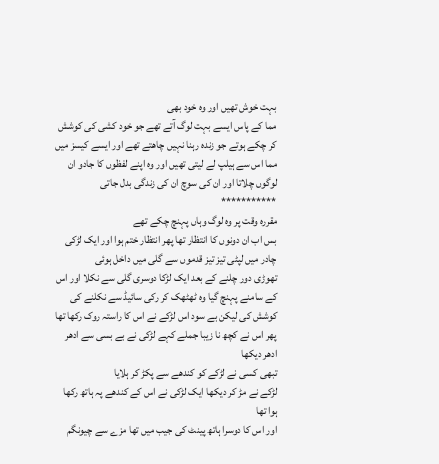بہت خوش تھیں اور وہ خود بھی
مما کے پاس ایسے بہت لوگ آتے تھے جو خود کشی کی کوشش کر چکے ہوتے جو زندہ رہنا نہیں چاھتے تھے اور ایسے کیسز میں مما اس سے ہیلپ لے لیتی تھیں اور وہ اپنے لفظوں کا جادو ان لوگوں چلاتا اور ان کی سوچ ان کی زندگی بدل جاتی
***********
مقررہ وقت پر وہ لوگ وہاں پہنچ چکے تھے
بس اب ان دونوں کا انتظار تھا پھر انتظار ختم ہوا اور ایک لڑکی چادر میں لپٹی تیز تیز قدموں سے گلی میں داخل ہوئی
تھوڑی دور چلنے کے بعد ایک لڑکا دوسری گلی سے نکلا اور اس کے سامنے پہنچ گیا وہ ٹھٹھک کر رکی سائیڈ سے نکلنے کی کوشش کی لیکن بے سود اس لڑکے نے اس کا راستہ روک رکھا تھا پھر اس نے کچھ نا زیبا جملے کہے لڑکی نے بے بسی سے ادھر ادھر دیکھا
تبھی کسی نے لڑکے کو کندھے سے پکڑ کر ہلایا
لڑکے نے مڑ کر دیکھا ایک لڑکی نے اس کے کندھے پہ ہاتھ رکھا ہوا تھا
اور اس کا دوسرا ہاتھ پینٹ کی جیب میں تھا مزے سے چیونگم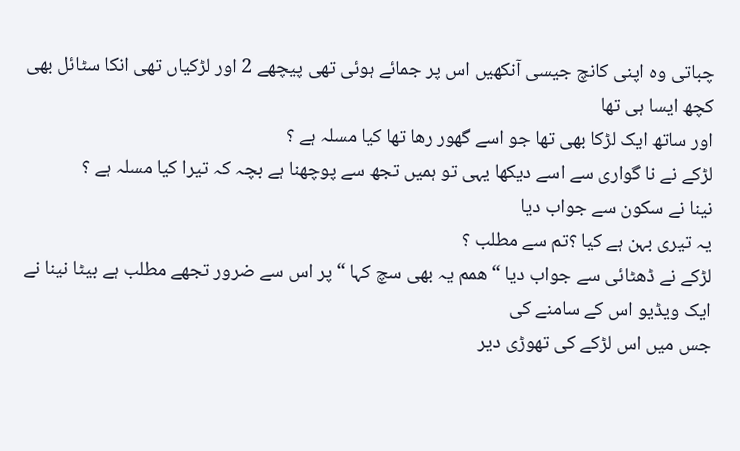چباتی وہ اپنی کانچ جیسی آنکھیں اس پر جمائے ہوئی تھی پیچھے 2 اور لڑکیاں تھی انکا سٹائل بھی کچھ ایسا ہی تھا
اور ساتھ ایک لڑکا بھی تھا جو اسے گھور رھا تھا کیا مسلہ ہے ؟
لڑکے نے نا گواری سے اسے دیکھا یہی تو ہمیں تجھ سے پوچھنا ہے بچہ کہ تیرا کیا مسلہ ہے ؟
نینا نے سکون سے جواب دیا
یہ تیری بہن ہے کیا ؟تم سے مطلب ؟
لڑکے نے ڈھٹائی سے جواب دیا “ھمم یہ بھی سچ کہا “پر اس سے ضرور تجھے مطلب ہے بیٹا نینا نے ایک ویڈیو اس کے سامنے کی
جس میں اس لڑکے کی تھوڑی دیر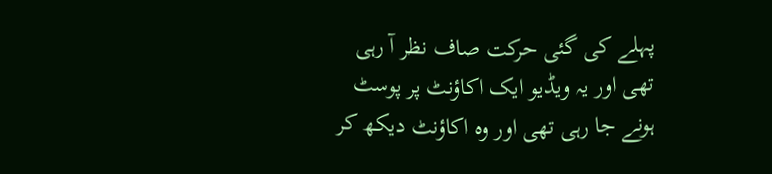پہلے کی گئی حرکت صاف نظر آ رہی تھی اور یہ ویڈیو ایک اکاؤنٹ پر پوسٹ ہونے جا رہی تھی اور وہ اکاؤنٹ دیکھ کر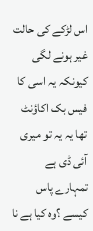اس لڑکے کی حالت غیر ہونے لگی کیونکہ یہ اسی کا فیس بک اکاؤنٹ تھا یہ یہ تو میری آئی ڈی ہے
تمہارے پاس کیسے ؟وہ کیا ہے نا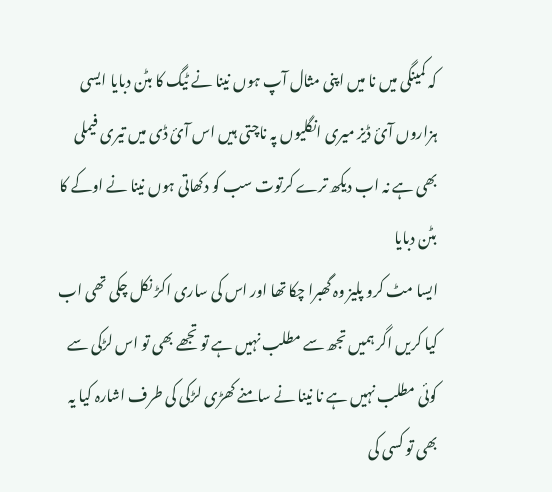کہ کمینگی میں نا میں اپنی مثال آپ ہوں نینا نے ٹیگ کا بٹن دبایا ایسی ہزاروں آئ ڈیز میری انگلیوں پہ ناچتی ہیں اس آئ ڈی میں تیری فیملی بھی ہے نہ اب دیکھ ترے کرتوت سب کو دکھاتی ہوں نینا نے اوکے کا بٹن دبایا
ایسا مٹ کرو پلیز وہ گھبرا چکا تھا اور اس کی ساری اکڑ نکل چکی تھی اب کیا کریں اگر ہمیں تجھ سے مطلب نہیں ہے تو تجھے بھی تو اس لڑکی سے کوئی مطلب نہیں ہے نا نینا نے سامنے کھڑی لڑکی کی طرف اشارہ کیا یہ بھی تو کسی کی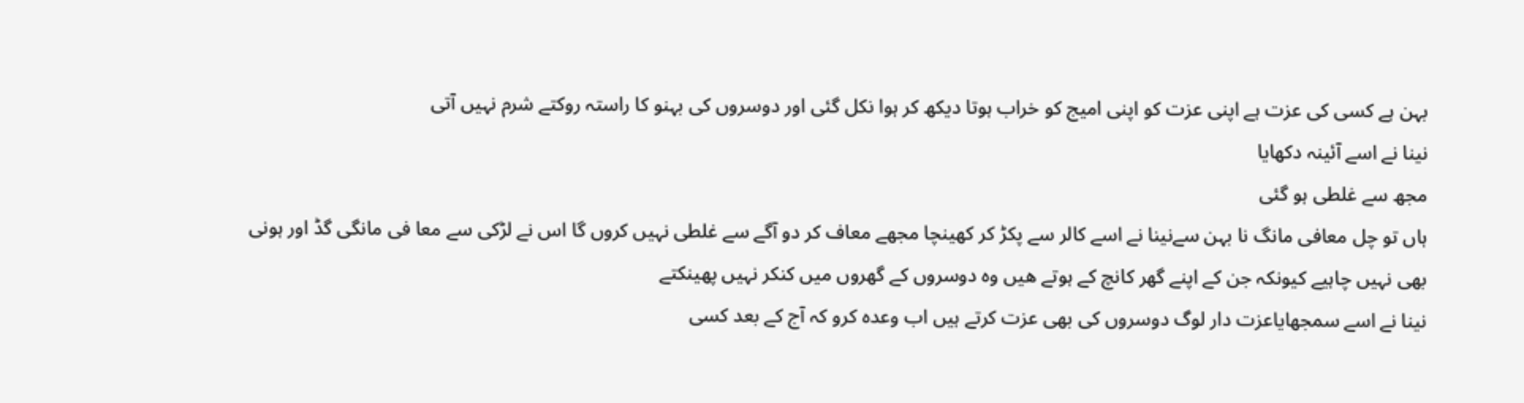بہن ہے کسی کی عزت ہے اپنی عزت کو اپنی امیج کو خراب ہوتا دیکھ کر ہوا نکل گئی اور دوسروں کی بہنو کا راستہ روکتے شرم نہیں آتی
نینا نے اسے آئینہ دکھایا
مجھ سے غلطی ہو گئی
ہاں تو چل معافی مانگ نا بہن سےنینا نے اسے کالر سے پکڑ کر کھینچا مجھے معاف کر دو آگے سے غلطی نہیں کروں گا اس نے لڑکی سے معا فی مانگی گڈ اور ہونی بھی نہیں چاہیے کیونکہ جن کے اپنے گھر کانچ کے ہوتے ھیں وہ دوسروں کے گھروں میں کنکر نہیں پھینکتے
نینا نے اسے سمجھایاعزت دار لوگ دوسروں کی بھی عزت کرتے ہیں اب وعدہ کرو کہ آج کے بعد کسی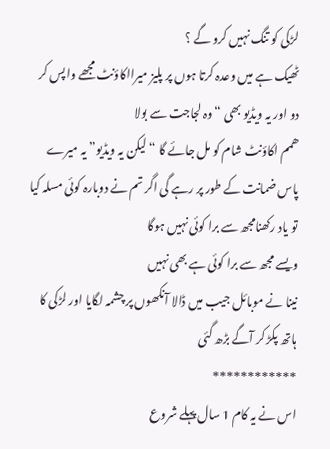لڑکی کو تنگ نہیں کرو گے ؟
ٹھیک ہے میں وعدہ کرتا ہوں پر پلیز میرااکاؤنٹ مجھے واپس کر دو اور یہ ویڈیو بھی “وہ لجاجت سے بولا
ھمم اکاؤنٹ شام کو مل جائے گا “لیکن یہ ویڈیو” یہ میرے پاس ضمانت کے طور پر رہے گی اگر تم نے دوبارہ کوئی مسلہ کیا تو یاد رکھنامجھ سے برا کوئی نہیں ہوگا
ویسے مجھ سے برا کوئی ہے بھی نہیں
نینا نے موبائل جیب میں ڈالا آنکھوں پر چشمہ لگایا اور لڑکی کا ہاتھ پکڑ کر آگے بڑھ گئی
************
اس نے یہ کام 1 سال پہلے شروع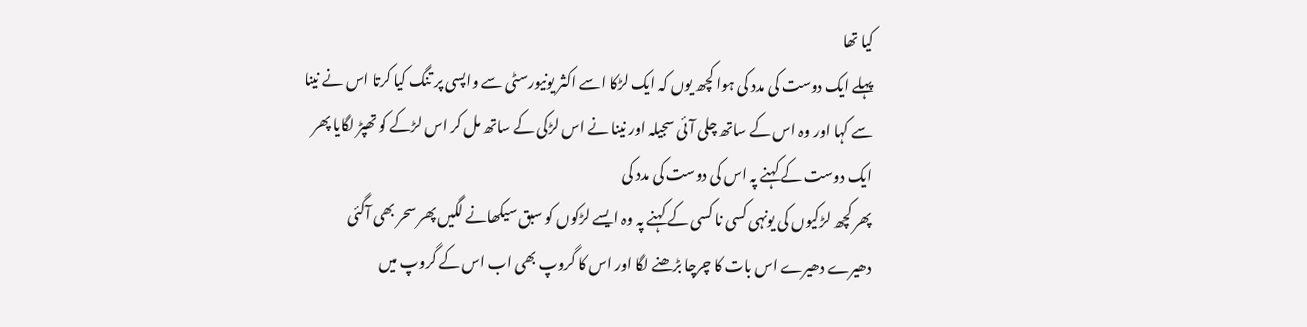کیا تھا
پہلے ایک دوست کی مدد کی ہوا کچھ یوں کہ ایک لڑکا اسے اکثر یونیورسٹی سے واپسی پر تنگ کیا کرتا اس نے نینا سے کہا اور وہ اس کے ساتھ چلی آئی سجیلہ اور نینا نے اس لڑکی کے ساتھ مل کر اس لڑکے کو تھپڑ لگایا پھر ایک دوست کے کہنے پہ اس کی دوست کی مدد کی
پھر کچھ لڑکیوں کی یونہی کسی نا کسی کے کہنے پہ وہ ایسے لڑکوں کو سبق سیکھانے لگیں پھر سحر بھی آگئی دھیرے دھیرے اس بات کا چرچا بڑھنے لگا اور اس کا گروپ بھی اب اس کے گروپ میں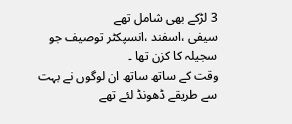3 لڑکے بھی شامل تھے
سیفی ،اسفند ،انسپکٹر توصیف جو سجیلہ کا کزن تھا ۔
وقت کے ساتھ ساتھ ان لوگوں نے بہت سے طریقے ڈھونڈ لئے تھے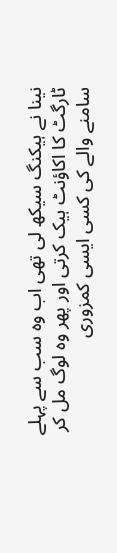نینا نے ہیکنگ سیکھ لی تھی اب وہ سب سے پہلے ٹارگٹ کا اکاؤنٹ ہیک کرتی اور پھر وہ لوگ مل کر سامنے والے کی کسی ایسی کمزوری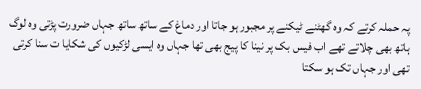پہ حملہ کرتے کہ وہ گھٹنے ٹیکنے پر مجبور ہو جاتا اور دماغ کے ساتھ ساتھ جہاں ضرورت پڑتی وہ لوگ ہاتھ بھی چلاتے تھے اب فیس بک پر نینا کا پیج بھی تھا جہاں وہ ایسی لڑکیوں کی شکایا ت سنا کرتی تھی اور جہاں تک ہو سکتا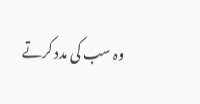وہ سب کی مدد کرتے